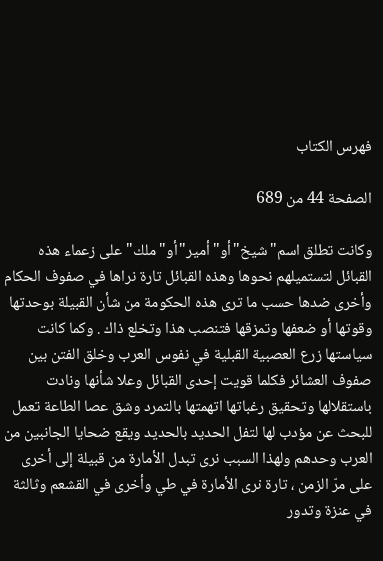فهرس الكتاب

الصفحة 44 من 689

وكانت تطلق اسم"شيخ"أو"أمير"أو"ملك"على زعماء هذه القبائل لتستميلهم نحوها وهذه القبائل تارة نراها في صفوف الحكام وأخرى ضدها حسب ما ترى هذه الحكومة من شأن القبيلة بوحدتها وقوتها أو ضعفها وتمزقها فتنصب هذا وتخلع ذاك . وكما كانت سياستها زرع العصبية القبلية في نفوس العرب وخلق الفتن بين صفوف العشائر فكلما قويت إحدى القبائل وعلا شأنها ونادت باستقلالها وتحقيق رغباتها اتهمتها بالتمرد وشق عصا الطاعة تعمل للبحث عن مؤدب لها لتفل الحديد بالحديد ويقع ضحايا الجانبين من العرب وحدهم ولهذا السبب نرى تبدل الأمارة من قبيلة إلى أخرى على مرّ الزمن ، تارة نرى الأمارة في طي وأخرى في القشعم وثالثة في عنزة وتدور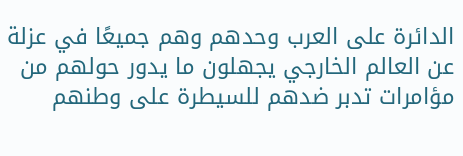الدائرة على العرب وحدهم وهم جميعًا في عزلة عن العالم الخارجي يجهلون ما يدور حولهم من مؤامرات تدبر ضدهم للسيطرة على وطنهم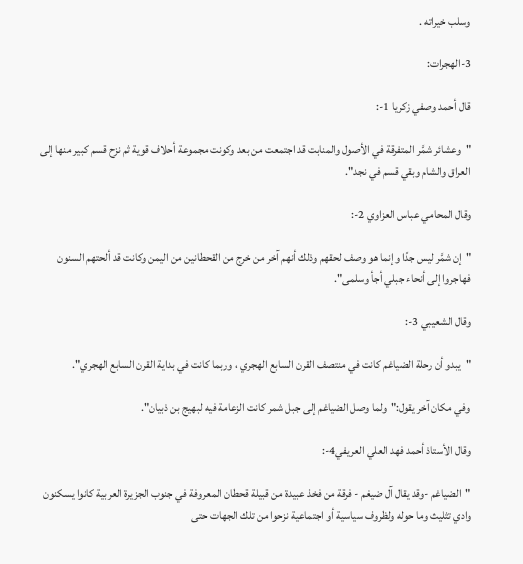وسلب خيراته .

3-الهجرات:

قال أحمد وصفي زكريا 1-:

"وعشائر شمَّر المتفرقة في الأصول والمنابت قد اجتمعت من بعد وكونت مجموعة أحلاف قوية ثم نزح قسم كبير منها إلى العراق والشام وبقي قسم في نجد".

وقال المحامي عباس العزاوي 2-:

"إن شمَّر ليس جدًا وإنما هو وصف لحقهم وذلك أنهم آخر من خرج من القحطانين من اليمن وكانت قد ألحتهم السنون فهاجروا إلى أنحاء جبلي أجأ وسلمى".

وقال الشعيبي 3-:

"يبدو أن رحلة الضياغم كانت في منتصف القرن السابع الهجري ، وربما كانت في بداية القرن السابع الهجري".

وفي مكان آخر يقول:"ولما وصل الضياغم إلى جبل شمر كانت الزعامة فيه لبهيج بن ذبيان".

وقال الأستاذ أحمد فهد العلي العريفي4-:

"الضياغم -وقد يقال آل ضيغم - فرقة من فخذ عبيدة من قبيلة قحطان المعروفة في جنوب الجزيرة العربية كانوا يسكنون وادي تثليث وما حوله ولظروف سياسية أو اجتماعية نزحوا من تلك الجهات حتى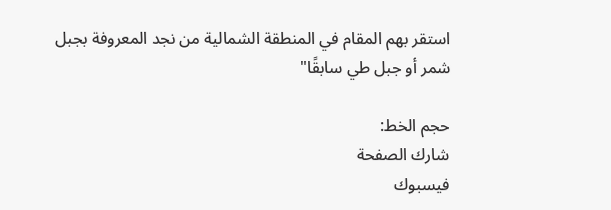استقر بهم المقام في المنطقة الشمالية من نجد المعروفة بجبل شمر أو جبل طي سابقًا"

حجم الخط:
شارك الصفحة
فيسبوك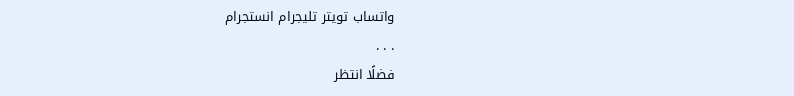واتساب تويتر تليجرام انستجرام
. . .
فضلًا انتظر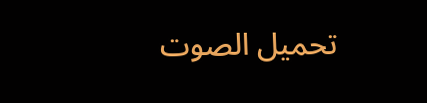تحميل الصوت